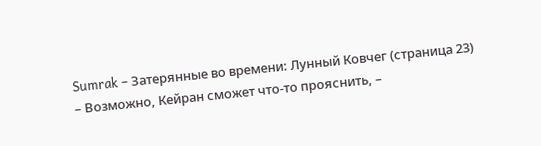Sumrak – Затерянные во времени: Лунный Ковчег (страница 23)
– Возможно, Кейран сможет что-то прояснить, –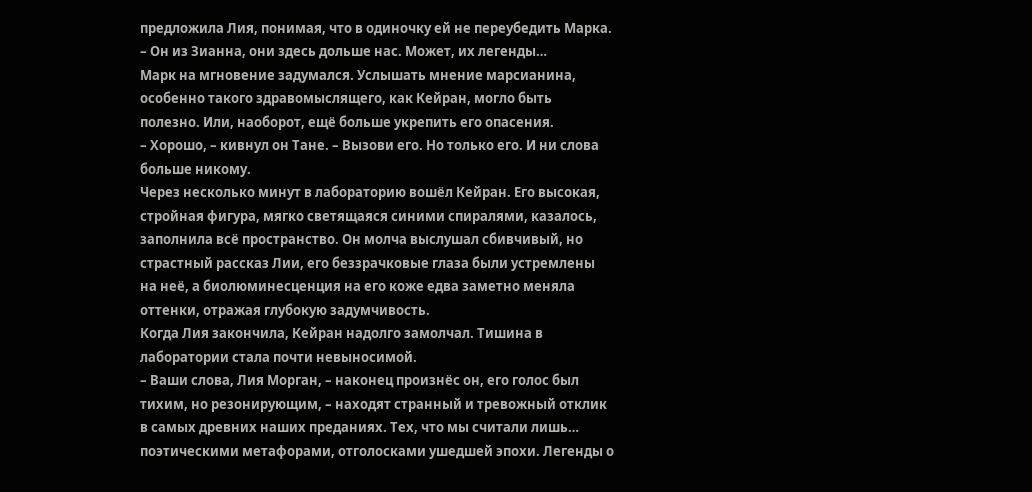предложила Лия, понимая, что в одиночку ей не переубедить Марка. – Он из Зианна, они здесь дольше нас. Может, их легенды…
Марк на мгновение задумался. Услышать мнение марсианина, особенно такого здравомыслящего, как Кейран, могло быть полезно. Или, наоборот, ещё больше укрепить его опасения.
– Хорошо, – кивнул он Тане. – Вызови его. Но только его. И ни слова больше никому.
Через несколько минут в лабораторию вошёл Кейран. Его высокая, стройная фигура, мягко светящаяся синими спиралями, казалось, заполнила всё пространство. Он молча выслушал сбивчивый, но страстный рассказ Лии, его беззрачковые глаза были устремлены на неё, а биолюминесценция на его коже едва заметно меняла оттенки, отражая глубокую задумчивость.
Когда Лия закончила, Кейран надолго замолчал. Тишина в лаборатории стала почти невыносимой.
– Ваши слова, Лия Морган, – наконец произнёс он, его голос был тихим, но резонирующим, – находят странный и тревожный отклик в самых древних наших преданиях. Тех, что мы считали лишь… поэтическими метафорами, отголосками ушедшей эпохи. Легенды о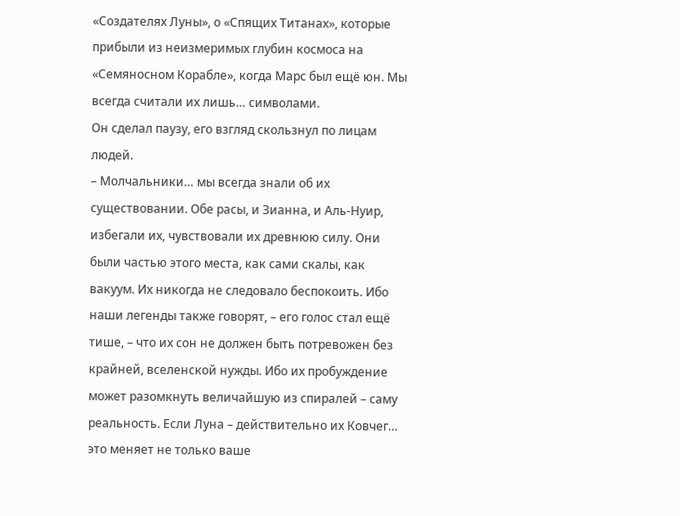«Создателях Луны», о «Спящих Титанах», которые прибыли из неизмеримых глубин космоса на «Семяносном Корабле», когда Марс был ещё юн. Мы всегда считали их лишь… символами.
Он сделал паузу, его взгляд скользнул по лицам людей.
– Молчальники… мы всегда знали об их существовании. Обе расы, и Зианна, и Аль-Нуир, избегали их, чувствовали их древнюю силу. Они были частью этого места, как сами скалы, как вакуум. Их никогда не следовало беспокоить. Ибо наши легенды также говорят, – его голос стал ещё тише, – что их сон не должен быть потревожен без крайней, вселенской нужды. Ибо их пробуждение может разомкнуть величайшую из спиралей – саму реальность. Если Луна – действительно их Ковчег… это меняет не только ваше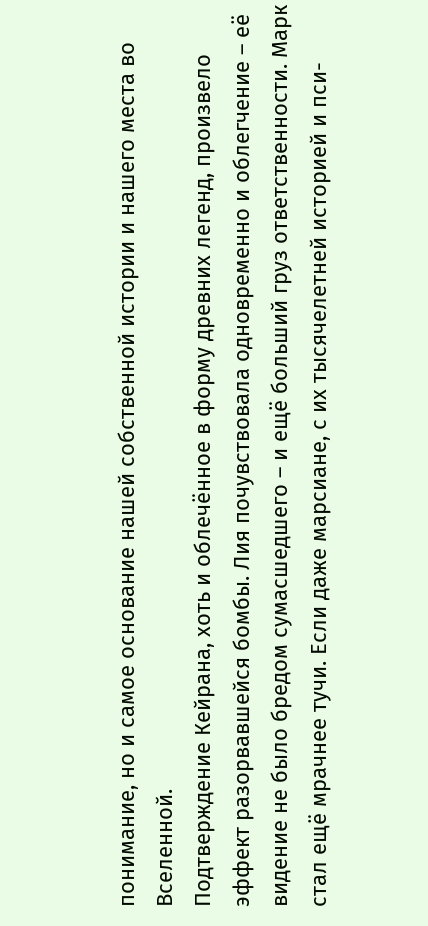понимание, но и самое основание нашей собственной истории и нашего места во Вселенной.
Подтверждение Кейрана, хоть и облечённое в форму древних легенд, произвело эффект разорвавшейся бомбы. Лия почувствовала одновременно и облегчение – её видение не было бредом сумасшедшего – и ещё больший груз ответственности. Марк стал ещё мрачнее тучи. Если даже марсиане, с их тысячелетней историей и пси-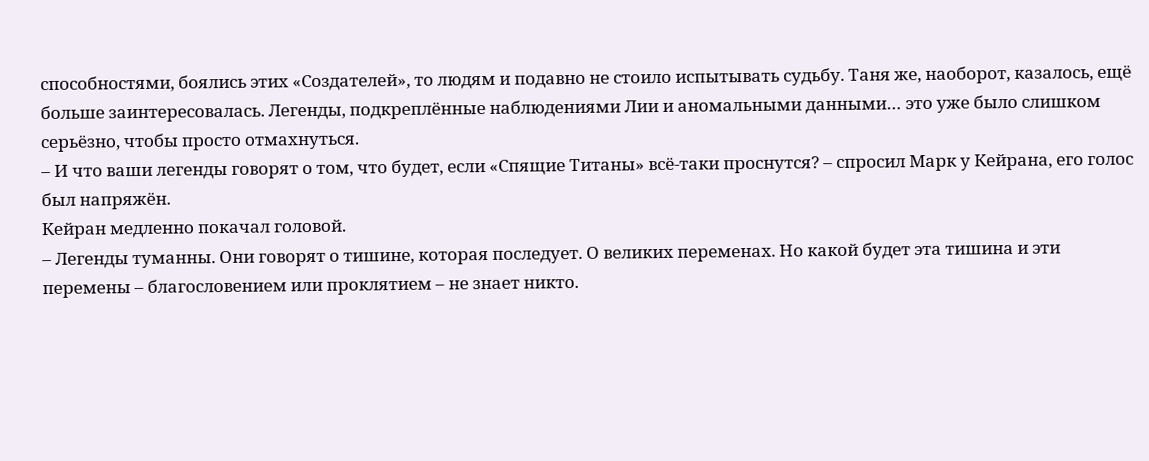способностями, боялись этих «Создателей», то людям и подавно не стоило испытывать судьбу. Таня же, наоборот, казалось, ещё больше заинтересовалась. Легенды, подкреплённые наблюдениями Лии и аномальными данными… это уже было слишком серьёзно, чтобы просто отмахнуться.
– И что ваши легенды говорят о том, что будет, если «Спящие Титаны» всё-таки проснутся? – спросил Марк у Кейрана, его голос был напряжён.
Кейран медленно покачал головой.
– Легенды туманны. Они говорят о тишине, которая последует. О великих переменах. Но какой будет эта тишина и эти перемены – благословением или проклятием – не знает никто.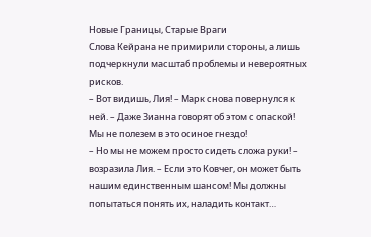Новые Границы, Старые Враги
Слова Кейрана не примирили стороны, а лишь подчеркнули масштаб проблемы и невероятных рисков.
– Вот видишь, Лия! – Марк снова повернулся к ней. – Даже Зианна говорят об этом с опаской! Мы не полезем в это осиное гнездо!
– Но мы не можем просто сидеть сложа руки! – возразила Лия. – Если это Ковчег, он может быть нашим единственным шансом! Мы должны попытаться понять их, наладить контакт…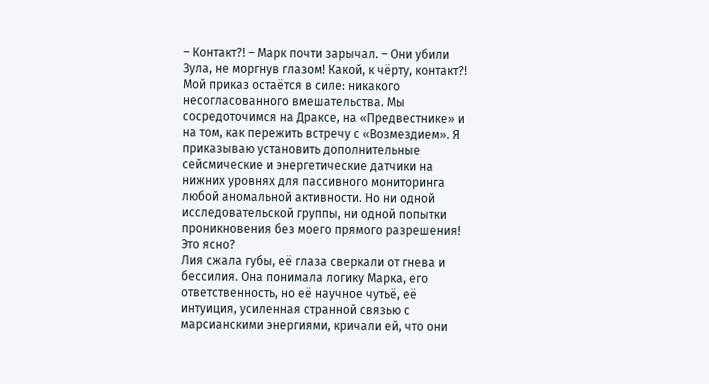– Контакт?! – Марк почти зарычал. – Они убили Зула, не моргнув глазом! Какой, к чёрту, контакт?! Мой приказ остаётся в силе: никакого несогласованного вмешательства. Мы сосредоточимся на Драксе, на «Предвестнике» и на том, как пережить встречу с «Возмездием». Я приказываю установить дополнительные сейсмические и энергетические датчики на нижних уровнях для пассивного мониторинга любой аномальной активности. Но ни одной исследовательской группы, ни одной попытки проникновения без моего прямого разрешения! Это ясно?
Лия сжала губы, её глаза сверкали от гнева и бессилия. Она понимала логику Марка, его ответственность, но её научное чутьё, её интуиция, усиленная странной связью с марсианскими энергиями, кричали ей, что они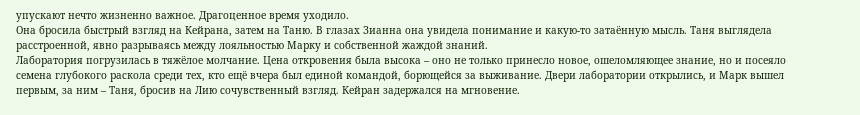упускают нечто жизненно важное. Драгоценное время уходило.
Она бросила быстрый взгляд на Кейрана, затем на Таню. В глазах Зианна она увидела понимание и какую-то затаённую мысль. Таня выглядела расстроенной, явно разрываясь между лояльностью Марку и собственной жаждой знаний.
Лаборатория погрузилась в тяжёлое молчание. Цена откровения была высока – оно не только принесло новое, ошеломляющее знание, но и посеяло семена глубокого раскола среди тех, кто ещё вчера был единой командой, борющейся за выживание. Двери лаборатории открылись, и Марк вышел первым, за ним – Таня, бросив на Лию сочувственный взгляд. Кейран задержался на мгновение.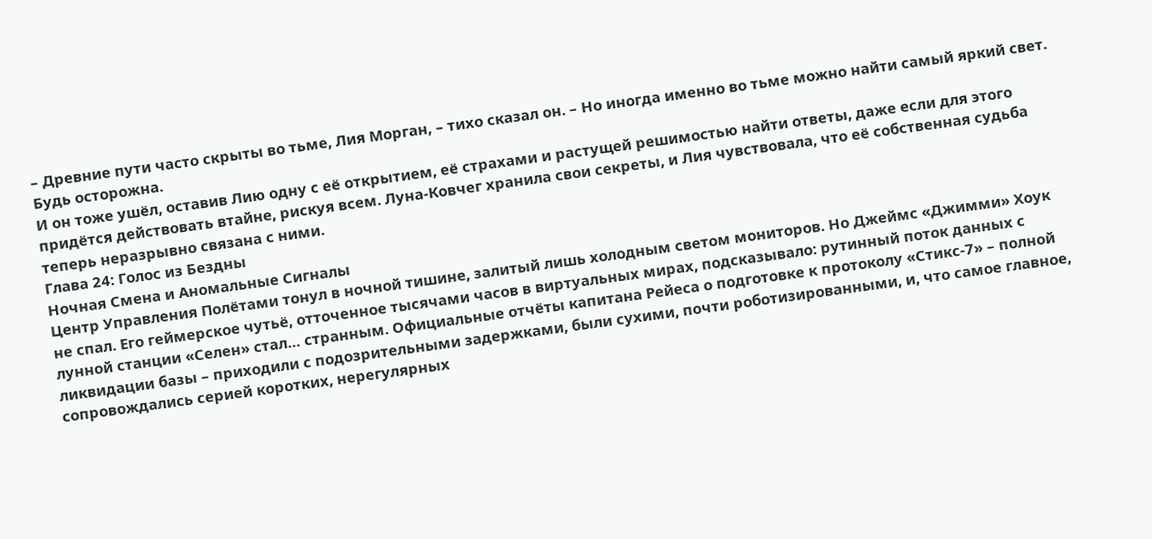– Древние пути часто скрыты во тьме, Лия Морган, – тихо сказал он. – Но иногда именно во тьме можно найти самый яркий свет. Будь осторожна.
И он тоже ушёл, оставив Лию одну с её открытием, её страхами и растущей решимостью найти ответы, даже если для этого придётся действовать втайне, рискуя всем. Луна-Ковчег хранила свои секреты, и Лия чувствовала, что её собственная судьба теперь неразрывно связана с ними.
Глава 24: Голос из Бездны
Ночная Смена и Аномальные Сигналы
Центр Управления Полётами тонул в ночной тишине, залитый лишь холодным светом мониторов. Но Джеймс «Джимми» Хоук не спал. Его геймерское чутьё, отточенное тысячами часов в виртуальных мирах, подсказывало: рутинный поток данных с лунной станции «Селен» стал… странным. Официальные отчёты капитана Рейеса о подготовке к протоколу «Стикс-7» – полной ликвидации базы – приходили с подозрительными задержками, были сухими, почти роботизированными, и, что самое главное, сопровождались серией коротких, нерегулярных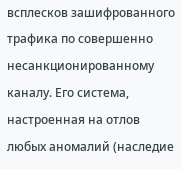всплесков зашифрованного трафика по совершенно несанкционированному каналу. Его система, настроенная на отлов любых аномалий (наследие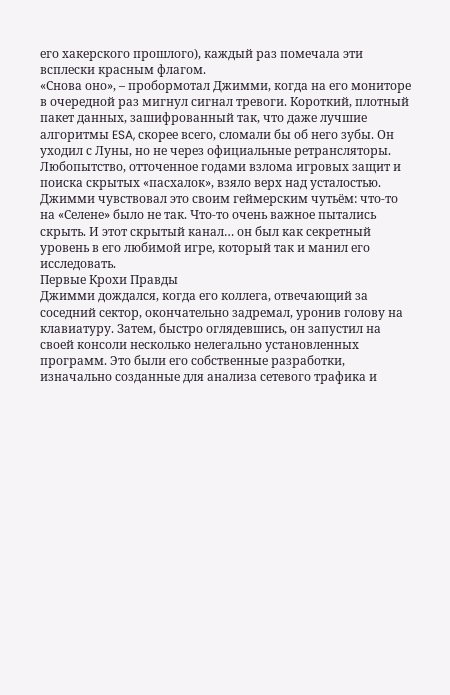его хакерского прошлого), каждый раз помечала эти всплески красным флагом.
«Снова оно», – пробормотал Джимми, когда на его мониторе в очередной раз мигнул сигнал тревоги. Короткий, плотный пакет данных, зашифрованный так, что даже лучшие алгоритмы ESA, скорее всего, сломали бы об него зубы. Он уходил с Луны, но не через официальные ретрансляторы.
Любопытство, отточенное годами взлома игровых защит и поиска скрытых «пасхалок», взяло верх над усталостью. Джимми чувствовал это своим геймерским чутьём: что-то на «Селене» было не так. Что-то очень важное пытались скрыть. И этот скрытый канал… он был как секретный уровень в его любимой игре, который так и манил его исследовать.
Первые Крохи Правды
Джимми дождался, когда его коллега, отвечающий за соседний сектор, окончательно задремал, уронив голову на клавиатуру. Затем, быстро оглядевшись, он запустил на своей консоли несколько нелегально установленных программ. Это были его собственные разработки, изначально созданные для анализа сетевого трафика и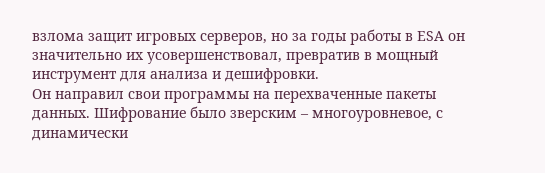взлома защит игровых серверов, но за годы работы в ESA он значительно их усовершенствовал, превратив в мощный инструмент для анализа и дешифровки.
Он направил свои программы на перехваченные пакеты данных. Шифрование было зверским – многоуровневое, с динамически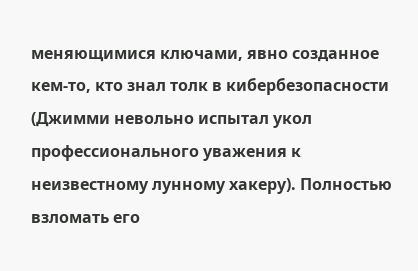меняющимися ключами, явно созданное кем-то, кто знал толк в кибербезопасности (Джимми невольно испытал укол профессионального уважения к неизвестному лунному хакеру). Полностью взломать его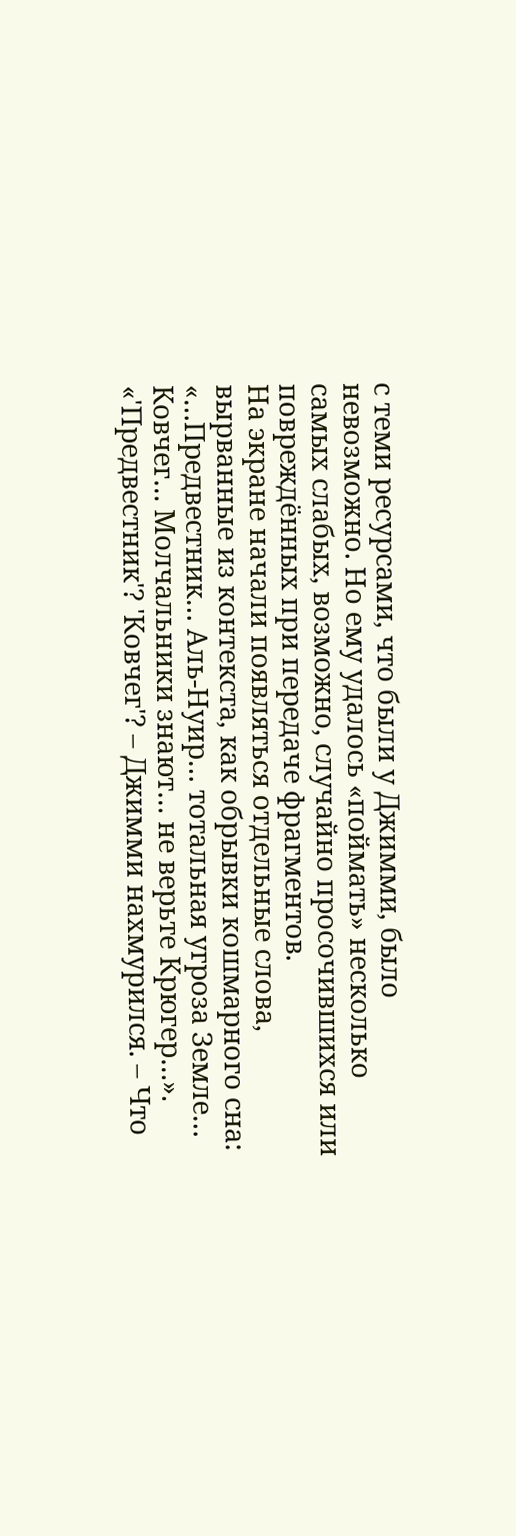с теми ресурсами, что были у Джимми, было невозможно. Но ему удалось «поймать» несколько самых слабых, возможно, случайно просочившихся или повреждённых при передаче фрагментов.
На экране начали появляться отдельные слова, вырванные из контекста, как обрывки кошмарного сна: «…Предвестник… Аль-Нуир… тотальная угроза Земле… Ковчег… Молчальники знают… не верьте Крюгер…».
«'Предвестник'? 'Ковчег'? – Джимми нахмурился. – Что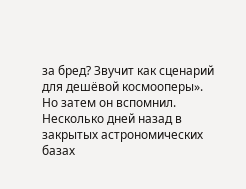за бред? Звучит как сценарий для дешёвой космооперы».
Но затем он вспомнил. Несколько дней назад в закрытых астрономических базах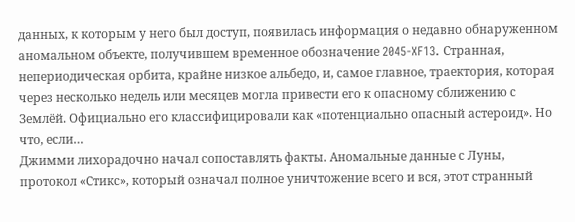данных, к которым у него был доступ, появилась информация о недавно обнаруженном аномальном объекте, получившем временное обозначение 2045-XF13. Странная, непериодическая орбита, крайне низкое альбедо, и, самое главное, траектория, которая через несколько недель или месяцев могла привести его к опасному сближению с Землёй. Официально его классифицировали как «потенциально опасный астероид». Но что, если…
Джимми лихорадочно начал сопоставлять факты. Аномальные данные с Луны, протокол «Стикс», который означал полное уничтожение всего и вся, этот странный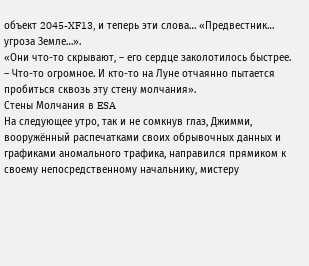объект 2045-XF13, и теперь эти слова… «Предвестник… угроза Земле…».
«Они что-то скрывают, – его сердце заколотилось быстрее. – Что-то огромное. И кто-то на Луне отчаянно пытается пробиться сквозь эту стену молчания».
Стены Молчания в ESA
На следующее утро, так и не сомкнув глаз, Джимми, вооружённый распечатками своих обрывочных данных и графиками аномального трафика, направился прямиком к своему непосредственному начальнику, мистеру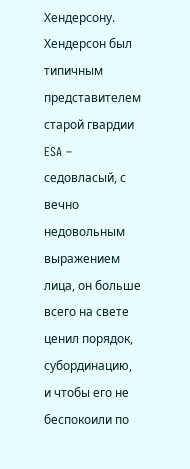Хендерсону. Хендерсон был типичным представителем старой гвардии ESA – седовласый, с вечно недовольным выражением лица, он больше всего на свете ценил порядок, субординацию, и чтобы его не беспокоили по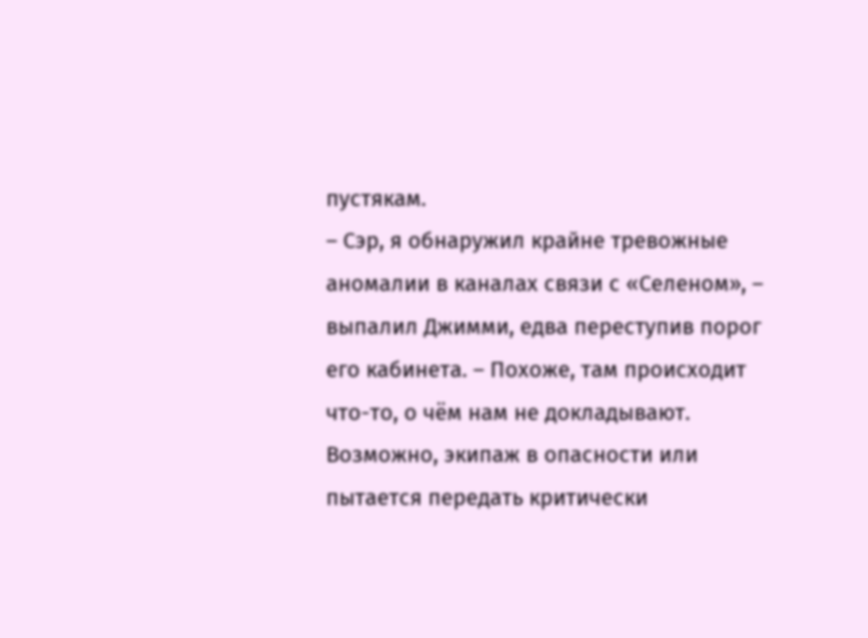пустякам.
– Сэр, я обнаружил крайне тревожные аномалии в каналах связи с «Селеном», – выпалил Джимми, едва переступив порог его кабинета. – Похоже, там происходит что-то, о чём нам не докладывают. Возможно, экипаж в опасности или пытается передать критически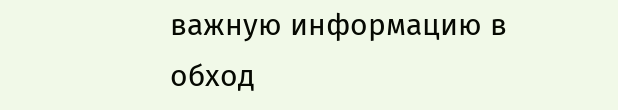важную информацию в обход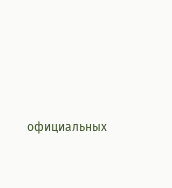официальных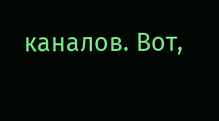каналов. Вот,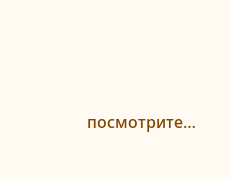посмотрите…